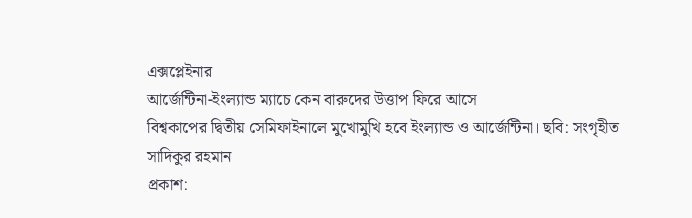এক্সপ্লেইনার
আর্জেন্টিনা-ইংল্যান্ড ম্যাচে কেন বারুদের উত্তাপ ফিরে আসে
বিশ্বকাপের দ্বিতীয় সেমিফাইনালে মুখোমুখি হবে ইংল্যান্ড ও আর্জেন্টিনা। ছবি: সংগৃহীত
সাদিকুর রহমান
প্রকাশ: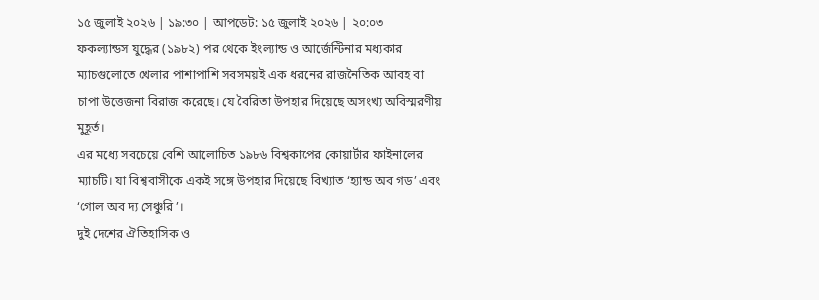১৫ জুলাই ২০২৬ | ১৯:৩০ | আপডেট: ১৫ জুলাই ২০২৬ | ২০:০৩
ফকল্যান্ডস যুদ্ধের (১৯৮২) পর থেকে ইংল্যান্ড ও আর্জেন্টিনার মধ্যকার ম্যাচগুলোতে খেলার পাশাপাশি সবসময়ই এক ধরনের রাজনৈতিক আবহ বা চাপা উত্তেজনা বিরাজ করেছে। যে বৈরিতা উপহার দিয়েছে অসংখ্য অবিস্মরণীয় মুহূর্ত।
এর মধ্যে সবচেয়ে বেশি আলোচিত ১৯৮৬ বিশ্বকাপের কোয়ার্টার ফাইনালের ম্যাচটি। যা বিশ্ববাসীকে একই সঙ্গে উপহার দিয়েছে বিখ্যাত ‘হ্যান্ড অব গড’ এবং ‘গোল অব দ্য সেঞ্চুরি’।
দুই দেশের ঐতিহাসিক ও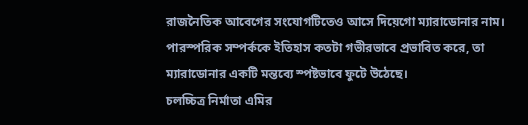রাজনৈতিক আবেগের সংযোগটিতেও আসে দিয়েগো ম্যারাডোনার নাম। পারস্পরিক সম্পর্ককে ইতিহাস কতটা গভীরভাবে প্রভাবিত করে, তা ম্যারাডোনার একটি মন্তব্যে স্পষ্টভাবে ফুটে উঠেছে।
চলচ্চিত্র নির্মাতা এমির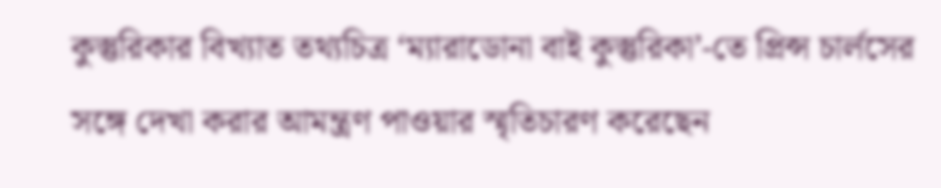কুস্তুরিকার বিখ্যাত তথ্যচিত্র ‘ম্যারাডোনা বাই কুস্তুরিকা’-তে প্রিন্স চার্লসের সঙ্গে দেখা করার আমন্ত্রণ পাওয়ার স্মৃতিচারণ করেছেন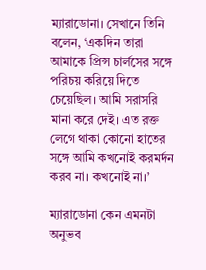ম্যারাডোনা। সেখানে তিনি বলেন, ‘একদিন তারা আমাকে প্রিন্স চার্লসের সঙ্গে পরিচয় করিয়ে দিতে চেয়েছিল। আমি সরাসরি মানা করে দেই। এত রক্ত লেগে থাকা কোনো হাতের সঙ্গে আমি কখনোই করমর্দন করব না। কখনোই না।’

ম্যারাডোনা কেন এমনটা অনুভব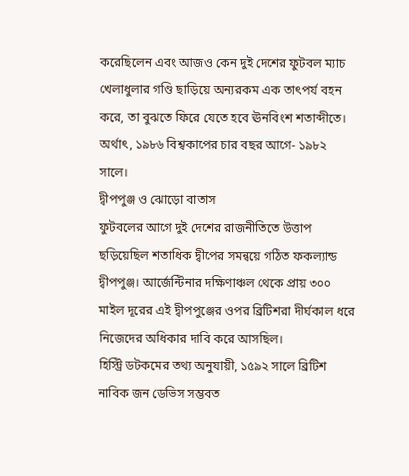করেছিলেন এবং আজও কেন দুই দেশের ফুটবল ম্যাচ খেলাধুলার গণ্ডি ছাড়িয়ে অন্যরকম এক তাৎপর্য বহন করে, তা বুঝতে ফিরে যেতে হবে ঊনবিংশ শতাব্দীতে। অর্থাৎ, ১৯৮৬ বিশ্বকাপের চার বছর আগে- ১৯৮২ সালে।
দ্বীপপুঞ্জ ও ঝোড়ো বাতাস
ফুটবলের আগে দুই দেশের রাজনীতিতে উত্তাপ ছড়িয়েছিল শতাধিক দ্বীপের সমন্বয়ে গঠিত ফকল্যান্ড দ্বীপপুঞ্জ। আর্জেন্টিনার দক্ষিণাঞ্চল থেকে প্রায় ৩০০ মাইল দূরের এই দ্বীপপুঞ্জের ওপর ব্রিটিশরা দীর্ঘকাল ধরে নিজেদের অধিকার দাবি করে আসছিল।
হিস্ট্রি ডটকমের তথ্য অনুযায়ী, ১৫৯২ সালে ব্রিটিশ নাবিক জন ডেভিস সম্ভবত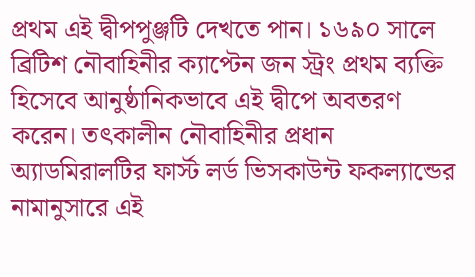প্রথম এই দ্বীপপুঞ্জটি দেখতে পান। ১৬৯০ সালে ব্রিটিশ নৌবাহিনীর ক্যাপ্টেন জন স্ট্রং প্রথম ব্যক্তি হিসেবে আনুষ্ঠানিকভাবে এই দ্বীপে অবতরণ করেন। তৎকালীন নৌবাহিনীর প্রধান অ্যাডমিরালটির ফার্স্ট লর্ড ভিসকাউন্ট ফকল্যান্ডের নামানুসারে এই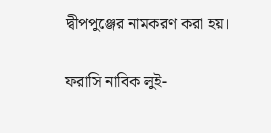দ্বীপপুঞ্জের নামকরণ করা হয়।

ফরাসি নাবিক লুই-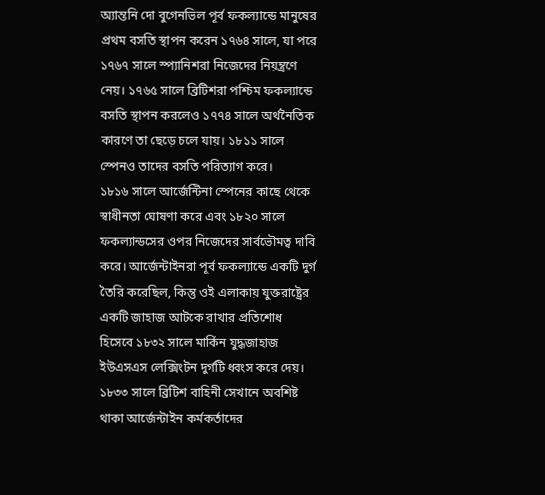অ্যান্তনি দো বুগেনভিল পূর্ব ফকল্যান্ডে মানুষের প্রথম বসতি স্থাপন করেন ১৭৬৪ সালে, যা পরে ১৭৬৭ সালে স্প্যানিশরা নিজেদের নিয়ন্ত্রণে নেয়। ১৭৬৫ সালে ব্রিটিশরা পশ্চিম ফকল্যান্ডে বসতি স্থাপন করলেও ১৭৭৪ সালে অর্থনৈতিক কারণে তা ছেড়ে চলে যায়। ১৮১১ সালে স্পেনও তাদের বসতি পরিত্যাগ করে।
১৮১৬ সালে আর্জেন্টিনা স্পেনের কাছে থেকে স্বাধীনতা ঘোষণা করে এবং ১৮২০ সালে ফকল্যান্ডসের ওপর নিজেদের সার্বভৌমত্ব দাবি করে। আর্জেন্টাইনরা পূর্ব ফকল্যান্ডে একটি দুর্গ তৈরি করেছিল, কিন্তু ওই এলাকায় যুক্তরাষ্ট্রের একটি জাহাজ আটকে রাখার প্রতিশোধ হিসেবে ১৮৩২ সালে মার্কিন যুদ্ধজাহাজ ইউএসএস লেক্সিংটন দুর্গটি ধ্বংস করে দেয়। ১৮৩৩ সালে ব্রিটিশ বাহিনী সেখানে অবশিষ্ট থাকা আর্জেন্টাইন কর্মকর্তাদের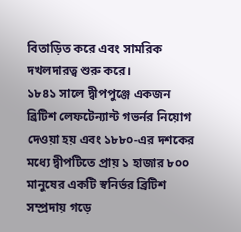বিতাড়িত করে এবং সামরিক দখলদারত্ব শুরু করে।
১৮৪১ সালে দ্বীপপুঞ্জে একজন ব্রিটিশ লেফটেন্যান্ট গভর্নর নিয়োগ দেওয়া হয় এবং ১৮৮০-এর দশকের মধ্যে দ্বীপটিতে প্রায় ১ হাজার ৮০০ মানুষের একটি স্বনির্ভর ব্রিটিশ সম্প্রদায় গড়ে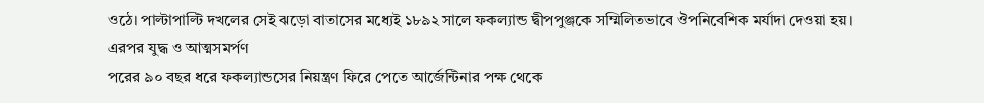ওঠে। পাল্টাপাল্টি দখলের সেই ঝড়ো বাতাসের মধ্যেই ১৮৯২ সালে ফকল্যান্ড দ্বীপপুঞ্জকে সম্মিলিতভাবে ঔপনিবেশিক মর্যাদা দেওয়া হয়।
এরপর যুদ্ধ ও আত্মসমর্পণ
পরের ৯০ বছর ধরে ফকল্যান্ডসের নিয়ন্ত্রণ ফিরে পেতে আর্জেন্টিনার পক্ষ থেকে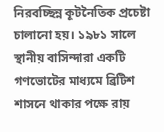নিরবচ্ছিন্ন কূটনৈতিক প্রচেষ্টা চালানো হয়। ১৯৮১ সালে স্থানীয় বাসিন্দারা একটি গণভোটের মাধ্যমে ব্রিটিশ শাসনে থাকার পক্ষে রায়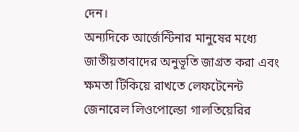দেন।
অন্যদিকে আর্জেন্টিনার মানুষের মধ্যে জাতীয়তাবাদের অনুভূতি জাগ্রত করা এবং ক্ষমতা টিকিয়ে রাখতে লেফটেনেন্ট জেনারেল লিওপোল্ডো গালতিয়েরির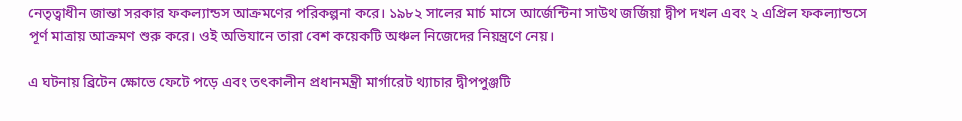নেতৃত্বাধীন জান্তা সরকার ফকল্যান্ডস আক্রমণের পরিকল্পনা করে। ১৯৮২ সালের মার্চ মাসে আর্জেন্টিনা সাউথ জর্জিয়া দ্বীপ দখল এবং ২ এপ্রিল ফকল্যান্ডসে পূর্ণ মাত্রায় আক্রমণ শুরু করে। ওই অভিযানে তারা বেশ কয়েকটি অঞ্চল নিজেদের নিয়ন্ত্রণে নেয়।

এ ঘটনায় ব্রিটেন ক্ষোভে ফেটে পড়ে এবং তৎকালীন প্রধানমন্ত্রী মার্গারেট থ্যাচার দ্বীপপুঞ্জটি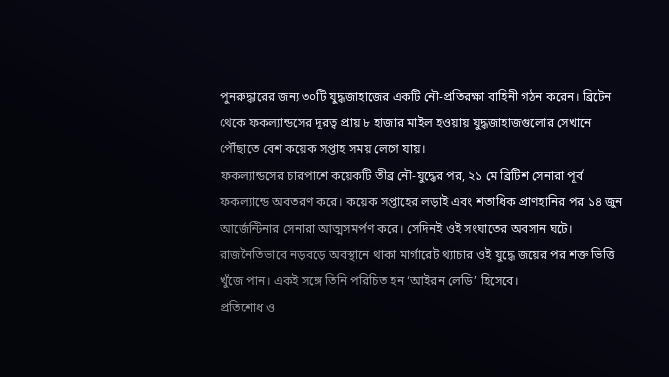পুনরুদ্ধারের জন্য ৩০টি যুদ্ধজাহাজের একটি নৌ-প্রতিরক্ষা বাহিনী গঠন করেন। ব্রিটেন থেকে ফকল্যান্ডসের দূরত্ব প্রায় ৮ হাজার মাইল হওয়ায় যুদ্ধজাহাজগুলোর সেখানে পৌঁছাতে বেশ কয়েক সপ্তাহ সময় লেগে যায়।
ফকল্যান্ডসের চারপাশে কয়েকটি তীব্র নৌ-যুদ্ধের পর, ২১ মে ব্রিটিশ সেনারা পূর্ব ফকল্যান্ডে অবতরণ করে। কয়েক সপ্তাহের লড়াই এবং শতাধিক প্রাণহানির পর ১৪ জুন আর্জেন্টিনার সেনারা আত্মসমর্পণ করে। সেদিনই ওই সংঘাতের অবসান ঘটে।
রাজনৈতিভাবে নড়বড়ে অবস্থানে থাকা মার্গারেট থ্যাচার ওই যুদ্ধে জয়ের পর শক্ত ভিত্তি খুঁজে পান। একই সঙ্গে তিনি পরিচিত হন ‘আইরন লেডি’ হিসেবে।
প্রতিশোধ ও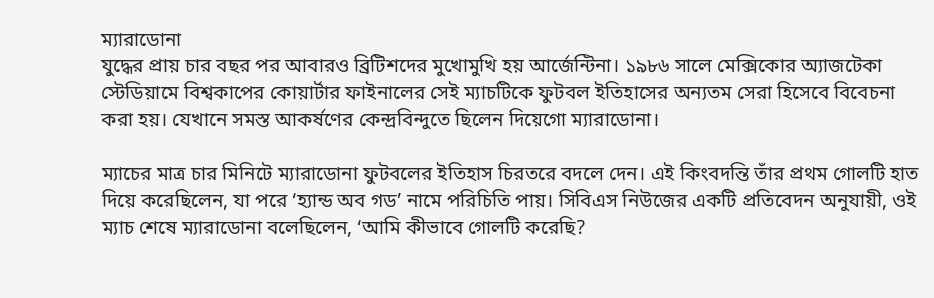ম্যারাডোনা
যুদ্ধের প্রায় চার বছর পর আবারও ব্রিটিশদের মুখোমুখি হয় আর্জেন্টিনা। ১৯৮৬ সালে মেক্সিকোর অ্যাজটেকা স্টেডিয়ামে বিশ্বকাপের কোয়ার্টার ফাইনালের সেই ম্যাচটিকে ফুটবল ইতিহাসের অন্যতম সেরা হিসেবে বিবেচনা করা হয়। যেখানে সমস্ত আকর্ষণের কেন্দ্রবিন্দুতে ছিলেন দিয়েগো ম্যারাডোনা।

ম্যাচের মাত্র চার মিনিটে ম্যারাডোনা ফুটবলের ইতিহাস চিরতরে বদলে দেন। এই কিংবদন্তি তাঁর প্রথম গোলটি হাত দিয়ে করেছিলেন, যা পরে ‘হ্যান্ড অব গড’ নামে পরিচিতি পায়। সিবিএস নিউজের একটি প্রতিবেদন অনুযায়ী, ওই ম্যাচ শেষে ম্যারাডোনা বলেছিলেন, ‘আমি কীভাবে গোলটি করেছি?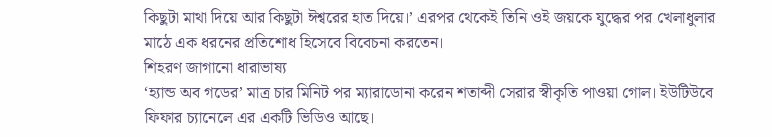কিছুটা মাথা দিয়ে আর কিছুটা ঈশ্বরের হাত দিয়ে।’ এরপর থেকেই তিনি ওই জয়কে যুদ্ধের পর খেলাধুলার মাঠে এক ধরনের প্রতিশোধ হিসেবে বিবেচনা করতেন।
শিহরণ জাগানো ধারাভাষ্য
‘হ্যান্ড অব গডের’ মাত্র চার মিনিট পর ম্যারাডোনা করেন শতাব্দী সেরার স্বীকৃতি পাওয়া গোল। ইউটিউবে ফিফার চ্যানেলে এর একটি ভিডিও আছে।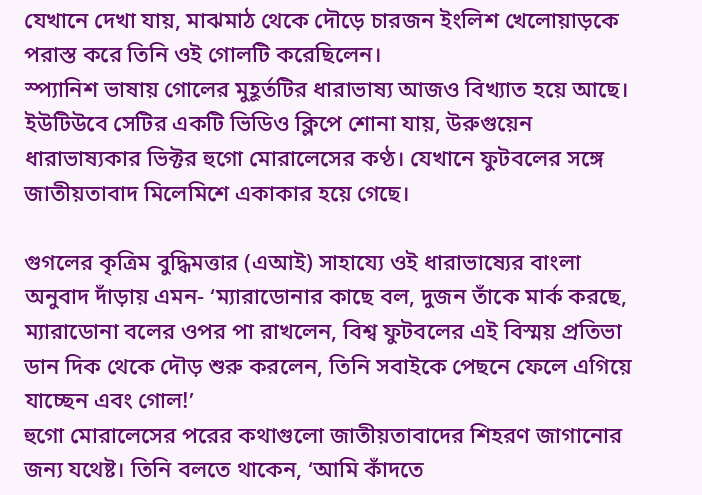যেখানে দেখা যায়, মাঝমাঠ থেকে দৌড়ে চারজন ইংলিশ খেলোয়াড়কে পরাস্ত করে তিনি ওই গোলটি করেছিলেন।
স্প্যানিশ ভাষায় গোলের মুহূর্তটির ধারাভাষ্য আজও বিখ্যাত হয়ে আছে। ইউটিউবে সেটির একটি ভিডিও ক্লিপে শোনা যায়, উরুগুয়েন ধারাভাষ্যকার ভিক্টর হুগো মোরালেসের কণ্ঠ। যেখানে ফুটবলের সঙ্গে জাতীয়তাবাদ মিলেমিশে একাকার হয়ে গেছে।

গুগলের কৃত্রিম বুদ্ধিমত্তার (এআই) সাহায্যে ওই ধারাভাষ্যের বাংলা অনুবাদ দাঁড়ায় এমন- ‘ম্যারাডোনার কাছে বল, দুজন তাঁকে মার্ক করছে, ম্যারাডোনা বলের ওপর পা রাখলেন, বিশ্ব ফুটবলের এই বিস্ময় প্রতিভা ডান দিক থেকে দৌড় শুরু করলেন, তিনি সবাইকে পেছনে ফেলে এগিয়ে যাচ্ছেন এবং গোল!’
হুগো মোরালেসের পরের কথাগুলো জাতীয়তাবাদের শিহরণ জাগানোর জন্য যথেষ্ট। তিনি বলতে থাকেন, ‘আমি কাঁদতে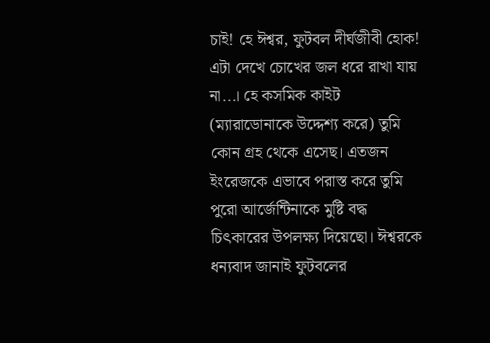চাই! হে ঈশ্বর, ফুটবল দীর্ঘজীবী হোক! এটা দেখে চোখের জল ধরে রাখা যায় না...। হে কসমিক কাইট (ম্যারাডোনাকে উদ্দেশ্য করে) তুমি কোন গ্রহ থেকে এসেছ। এতজন ইংরেজকে এভাবে পরাস্ত করে তুমি পুরো আর্জেন্টিনাকে মুষ্টি বদ্ধ চিৎকারের উপলক্ষ্য দিয়েছো। ঈশ্বরকে ধন্যবাদ জানাই ফুটবলের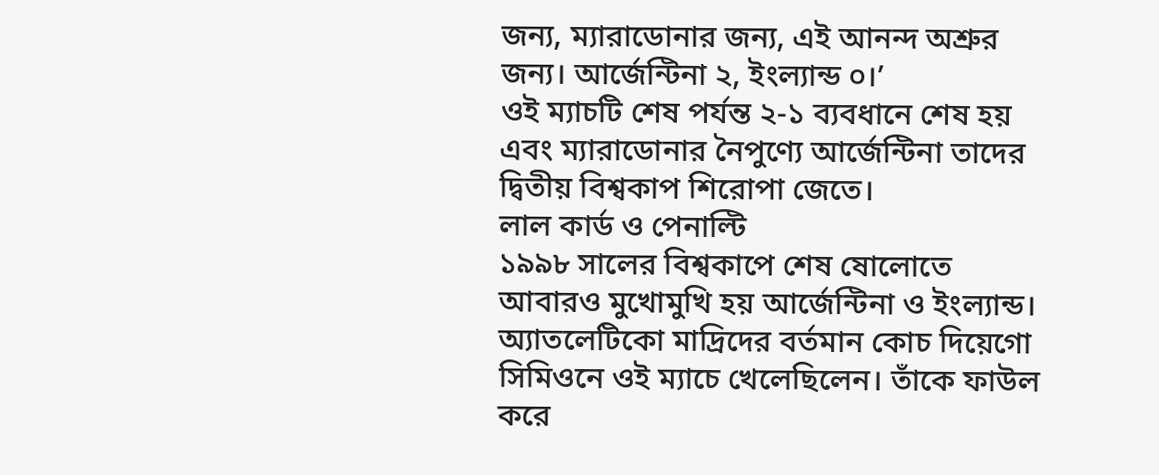জন্য, ম্যারাডোনার জন্য, এই আনন্দ অশ্রুর জন্য। আর্জেন্টিনা ২, ইংল্যান্ড ০।’
ওই ম্যাচটি শেষ পর্যন্ত ২-১ ব্যবধানে শেষ হয় এবং ম্যারাডোনার নৈপুণ্যে আর্জেন্টিনা তাদের দ্বিতীয় বিশ্বকাপ শিরোপা জেতে।
লাল কার্ড ও পেনাল্টি
১৯৯৮ সালের বিশ্বকাপে শেষ ষোলোতে আবারও মুখোমুখি হয় আর্জেন্টিনা ও ইংল্যান্ড। অ্যাতলেটিকো মাদ্রিদের বর্তমান কোচ দিয়েগো সিমিওনে ওই ম্যাচে খেলেছিলেন। তাঁকে ফাউল করে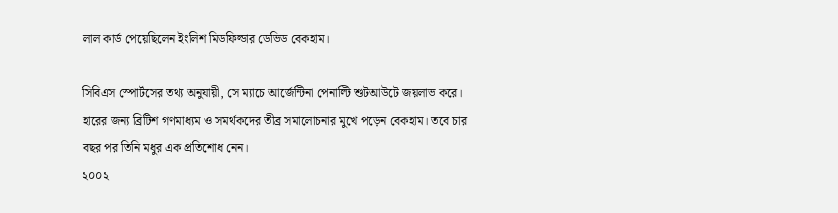লাল কার্ড পেয়েছিলেন ইংলিশ মিডফিল্ডার ডেভিড বেকহাম।

সিবিএস স্পোর্টসের তথ্য অনুযায়ী, সে ম্যাচে আর্জেন্টিনা পেনাল্টি শুটআউটে জয়লাভ করে। হারের জন্য ব্রিটিশ গণমাধ্যম ও সমর্থকদের তীব্র সমালোচনার মুখে পড়েন বেকহাম। তবে চার বছর পর তিনি মধুর এক প্রতিশোধ নেন।
২০০২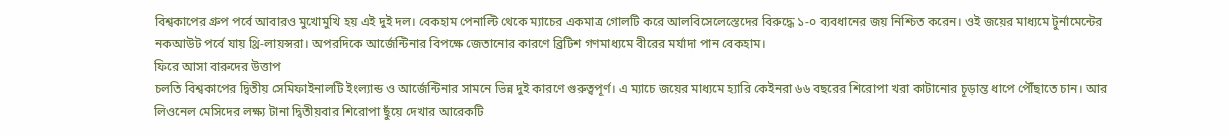বিশ্বকাপের গ্রুপ পর্বে আবারও মুখোমুখি হয় এই দুই দল। বেকহাম পেনাল্টি থেকে ম্যাচের একমাত্র গোলটি করে আলবিসেলেস্তেদের বিরুদ্ধে ১-০ ব্যবধানের জয় নিশ্চিত করেন। ওই জয়ের মাধ্যমে টুর্নামেন্টের নকআউট পর্বে যায় থ্রি-লায়ন্সরা। অপরদিকে আর্জেন্টিনার বিপক্ষে জেতানোর কারণে ব্রিটিশ গণমাধ্যমে বীরের মর্যাদা পান বেকহাম।
ফিরে আসা বারুদের উত্তাপ
চলতি বিশ্বকাপের দ্বিতীয় সেমিফাইনালটি ইংল্যান্ড ও আর্জেন্টিনার সামনে ভিন্ন দুই কারণে গুরুত্বপূর্ণ। এ ম্যাচে জয়ের মাধ্যমে হ্যারি কেইনরা ৬৬ বছরের শিরোপা খরা কাটানোর চূড়ান্ত ধাপে পৌঁছাতে চান। আর লিওনেল মেসিদের লক্ষ্য টানা দ্বিতীয়বার শিরোপা ছুঁয়ে দেখার আরেকটি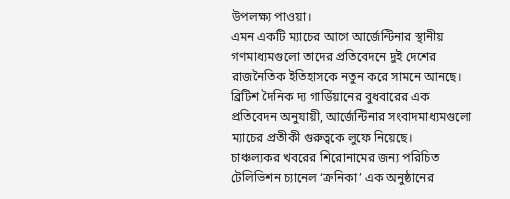উপলক্ষ্য পাওয়া।
এমন একটি ম্যাচের আগে আর্জেন্টিনার স্থানীয় গণমাধ্যমগুলো তাদের প্রতিবেদনে দুই দেশের রাজনৈতিক ইতিহাসকে নতুন করে সামনে আনছে। ব্রিটিশ দৈনিক দ্য গার্ডিয়ানের বুধবারের এক প্রতিবেদন অনুযায়ী, আর্জেন্টিনার সংবাদমাধ্যমগুলো ম্যাচের প্রতীকী গুরুত্বকে লুফে নিয়েছে।
চাঞ্চল্যকর খবরের শিরোনামের জন্য পরিচিত টেলিভিশন চ্যানেল ‘ক্রনিকা’ এক অনুষ্ঠানের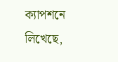ক্যাপশনে লিখেছে,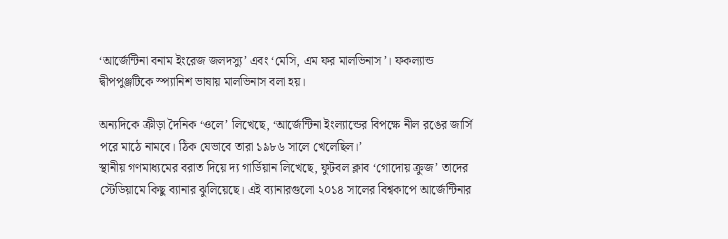‘আর্জেন্টিনা বনাম ইংরেজ জলদস্যু’ এবং ‘মেসি, এম ফর মালভিনাস’। ফকল্যান্ড দ্বীপপুঞ্জটিকে স্প্যানিশ ভাষায় মালভিনাস বলা হয়।

অন্যদিকে ক্রীড়া দৈনিক ‘ওলে’ লিখেছে, ‘আর্জেন্টিনা ইংল্যান্ডের বিপক্ষে নীল রঙের জার্সি পরে মাঠে নামবে। ঠিক যেভাবে তারা ১৯৮৬ সালে খেলেছিল।’
স্থানীয় গণমাধ্যমের বরাত দিয়ে দ্য গার্ডিয়ান লিখেছে, ফুটবল ক্লাব ‘গোদোয় ক্রুজ’ তাদের স্টেডিয়ামে কিছু ব্যানার ঝুলিয়েছে। এই ব্যানারগুলো ২০১৪ সালের বিশ্বকাপে আর্জেন্টিনার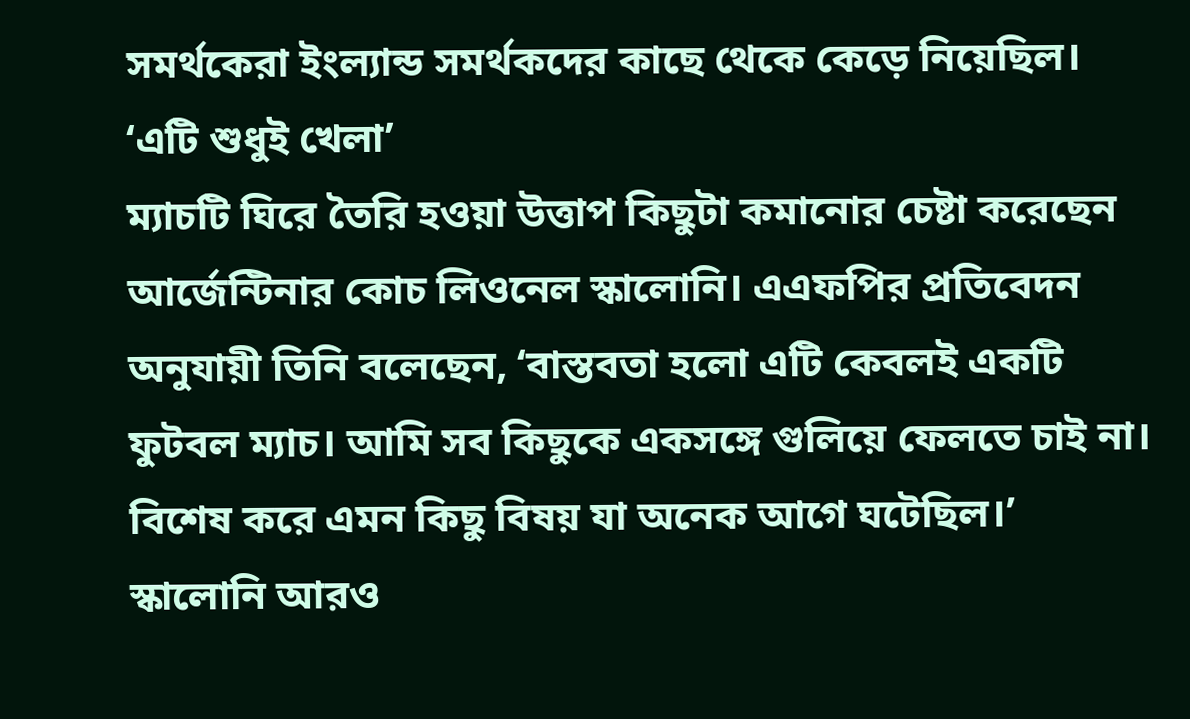সমর্থকেরা ইংল্যান্ড সমর্থকদের কাছে থেকে কেড়ে নিয়েছিল।
‘এটি শুধুই খেলা’
ম্যাচটি ঘিরে তৈরি হওয়া উত্তাপ কিছুটা কমানোর চেষ্টা করেছেন আর্জেন্টিনার কোচ লিওনেল স্কালোনি। এএফপির প্রতিবেদন অনুযায়ী তিনি বলেছেন, ‘বাস্তবতা হলো এটি কেবলই একটি ফুটবল ম্যাচ। আমি সব কিছুকে একসঙ্গে গুলিয়ে ফেলতে চাই না। বিশেষ করে এমন কিছু বিষয় যা অনেক আগে ঘটেছিল।’
স্কালোনি আরও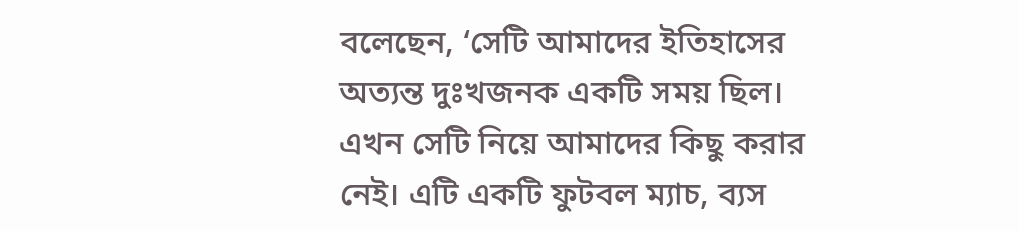বলেছেন, ‘সেটি আমাদের ইতিহাসের অত্যন্ত দুঃখজনক একটি সময় ছিল। এখন সেটি নিয়ে আমাদের কিছু করার নেই। এটি একটি ফুটবল ম্যাচ, ব্যস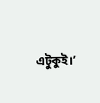এটুকুই।’